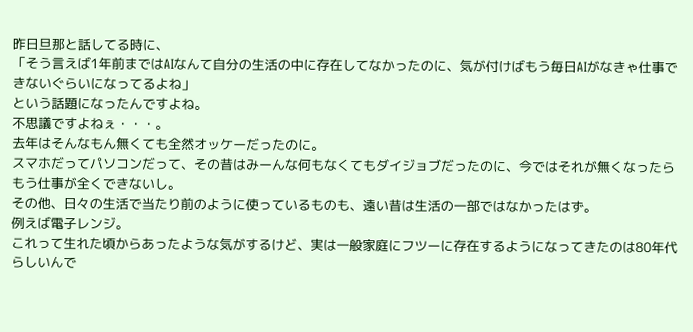昨日旦那と話してる時に、
「そう言えば1年前まではAIなんて自分の生活の中に存在してなかったのに、気が付けばもう毎日AIがなきゃ仕事できないぐらいになってるよね」
という話題になったんですよね。
不思議ですよねぇ・・・。
去年はそんなもん無くても全然オッケーだったのに。
スマホだってパソコンだって、その昔はみーんな何もなくてもダイジョブだったのに、今ではそれが無くなったらもう仕事が全くできないし。
その他、日々の生活で当たり前のように使っているものも、遠い昔は生活の一部ではなかったはず。
例えば電子レンジ。
これって生れた頃からあったような気がするけど、実は一般家庭にフツーに存在するようになってきたのは80年代らしいんで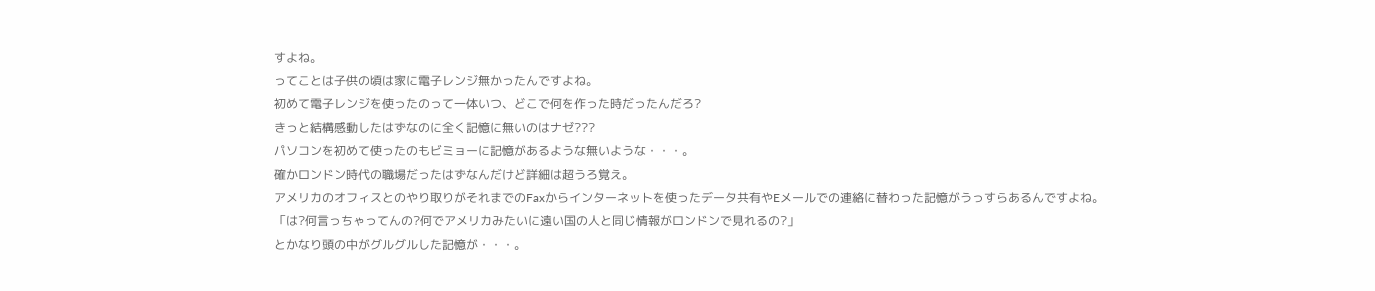すよね。
ってことは子供の頃は家に電子レンジ無かったんですよね。
初めて電子レンジを使ったのって一体いつ、どこで何を作った時だったんだろ?
きっと結構感動したはずなのに全く記憶に無いのはナゼ???
パソコンを初めて使ったのもビミョーに記憶があるような無いような・・・。
確かロンドン時代の職場だったはずなんだけど詳細は超うろ覚え。
アメリカのオフィスとのやり取りがそれまでのFaxからインターネットを使ったデータ共有やEメールでの連絡に替わった記憶がうっすらあるんですよね。
「は?何言っちゃってんの?何でアメリカみたいに遠い国の人と同じ情報がロンドンで見れるの?」
とかなり頭の中がグルグルした記憶が・・・。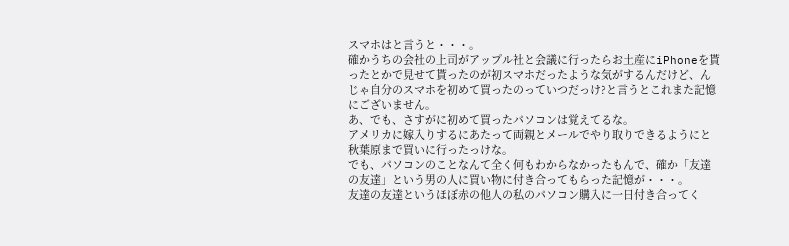スマホはと言うと・・・。
確かうちの会社の上司がアップル社と会議に行ったらお土産にiPhoneを貰ったとかで見せて貰ったのが初スマホだったような気がするんだけど、んじゃ自分のスマホを初めて買ったのっていつだっけ?と言うとこれまた記憶にございません。
あ、でも、さすがに初めて買ったパソコンは覚えてるな。
アメリカに嫁入りするにあたって両親とメールでやり取りできるようにと秋葉原まで買いに行ったっけな。
でも、パソコンのことなんて全く何もわからなかったもんで、確か「友達の友達」という男の人に買い物に付き合ってもらった記憶が・・・。
友達の友達というほぼ赤の他人の私のパソコン購入に一日付き合ってく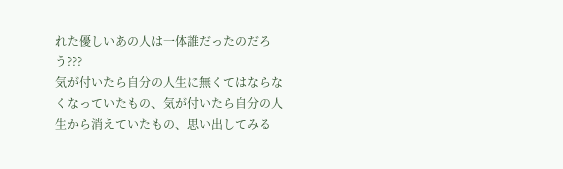れた優しいあの人は一体誰だったのだろう???
気が付いたら自分の人生に無くてはならなくなっていたもの、気が付いたら自分の人生から消えていたもの、思い出してみる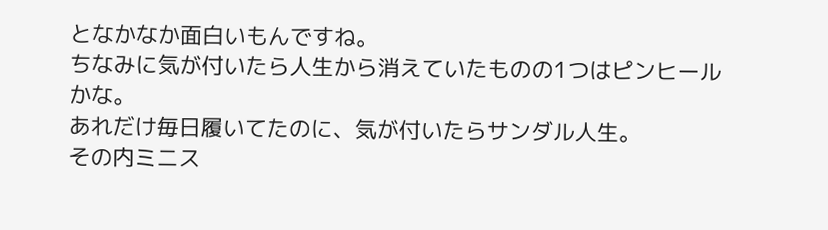となかなか面白いもんですね。
ちなみに気が付いたら人生から消えていたものの1つはピンヒールかな。
あれだけ毎日履いてたのに、気が付いたらサンダル人生。
その内ミニス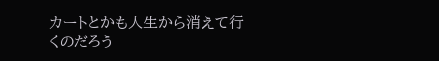カートとかも人生から消えて行くのだろう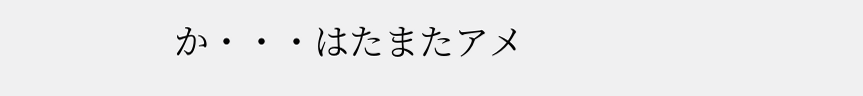か・・・はたまたアメ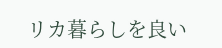リカ暮らしを良い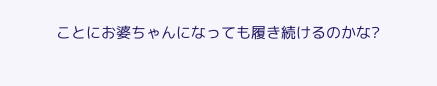ことにお婆ちゃんになっても履き続けるのかな?